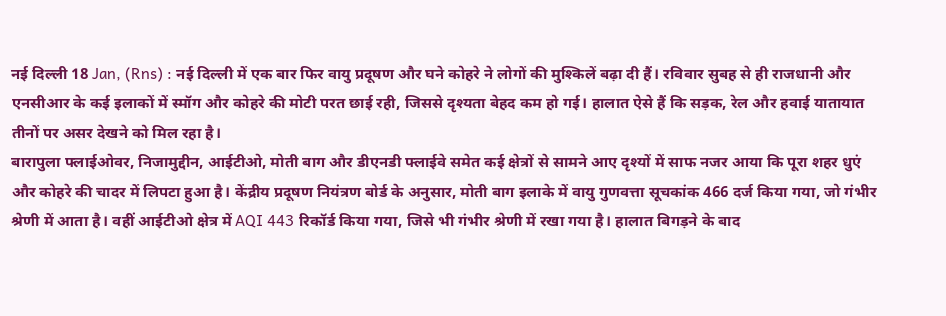नई दिल्ली 18 Jan, (Rns) : नई दिल्ली में एक बार फिर वायु प्रदूषण और घने कोहरे ने लोगों की मुश्किलें बढ़ा दी हैं। रविवार सुबह से ही राजधानी और एनसीआर के कई इलाकों में स्मॉग और कोहरे की मोटी परत छाई रही, जिससे दृश्यता बेहद कम हो गई। हालात ऐसे हैं कि सड़क, रेल और हवाई यातायात तीनों पर असर देखने को मिल रहा है।
बारापुला फ्लाईओवर, निजामुद्दीन, आईटीओ, मोती बाग और डीएनडी फ्लाईवे समेत कई क्षेत्रों से सामने आए दृश्यों में साफ नजर आया कि पूरा शहर धुएं और कोहरे की चादर में लिपटा हुआ है। केंद्रीय प्रदूषण नियंत्रण बोर्ड के अनुसार, मोती बाग इलाके में वायु गुणवत्ता सूचकांक 466 दर्ज किया गया, जो गंभीर श्रेणी में आता है। वहीं आईटीओ क्षेत्र में AQI 443 रिकॉर्ड किया गया, जिसे भी गंभीर श्रेणी में रखा गया है। हालात बिगड़ने के बाद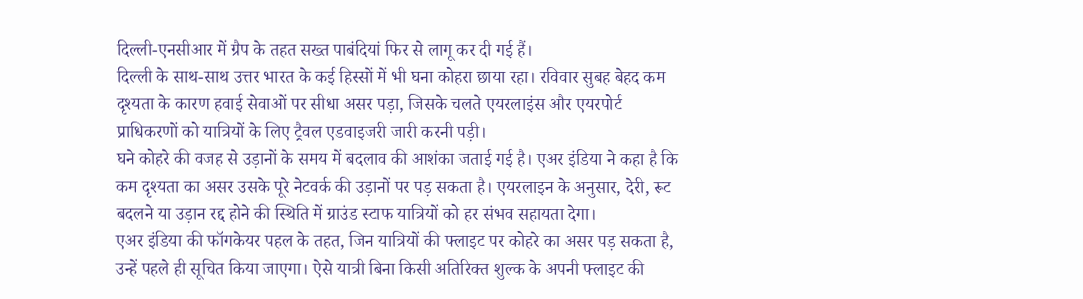दिल्ली-एनसीआर में ग्रैप के तहत सख्त पाबंदियां फिर से लागू कर दी गई हैं।
दिल्ली के साथ-साथ उत्तर भारत के कई हिस्सों में भी घना कोहरा छाया रहा। रविवार सुबह बेहद कम दृश्यता के कारण हवाई सेवाओं पर सीधा असर पड़ा, जिसके चलते एयरलाइंस और एयरपोर्ट प्राधिकरणों को यात्रियों के लिए ट्रैवल एडवाइजरी जारी करनी पड़ी।
घने कोहरे की वजह से उड़ानों के समय में बदलाव की आशंका जताई गई है। एअर इंडिया ने कहा है कि कम दृश्यता का असर उसके पूरे नेटवर्क की उड़ानों पर पड़ सकता है। एयरलाइन के अनुसार, देरी, रूट बदलने या उड़ान रद्द होने की स्थिति में ग्राउंड स्टाफ यात्रियों को हर संभव सहायता देगा।
एअर इंडिया की फॉगकेयर पहल के तहत, जिन यात्रियों की फ्लाइट पर कोहरे का असर पड़ सकता है, उन्हें पहले ही सूचित किया जाएगा। ऐसे यात्री बिना किसी अतिरिक्त शुल्क के अपनी फ्लाइट की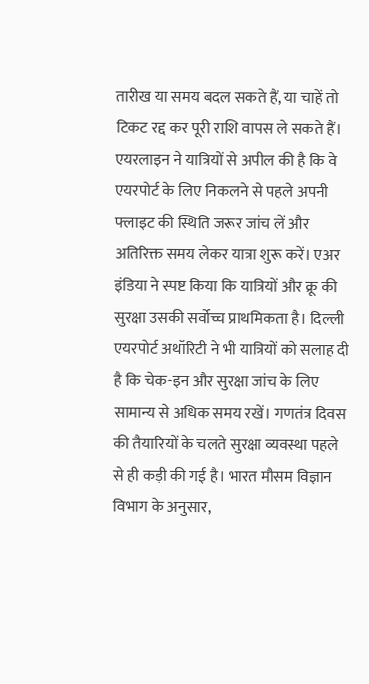तारीख या समय बदल सकते हैं, या चाहें तो टिकट रद्द कर पूरी राशि वापस ले सकते हैं।
एयरलाइन ने यात्रियों से अपील की है कि वे एयरपोर्ट के लिए निकलने से पहले अपनी फ्लाइट की स्थिति जरूर जांच लें और अतिरिक्त समय लेकर यात्रा शुरू करें। एअर इंडिया ने स्पष्ट किया कि यात्रियों और क्रू की सुरक्षा उसकी सर्वोच्च प्राथमिकता है। दिल्ली एयरपोर्ट अथॉरिटी ने भी यात्रियों को सलाह दी है कि चेक-इन और सुरक्षा जांच के लिए सामान्य से अधिक समय रखें। गणतंत्र दिवस की तैयारियों के चलते सुरक्षा व्यवस्था पहले से ही कड़ी की गई है। भारत मौसम विज्ञान विभाग के अनुसार,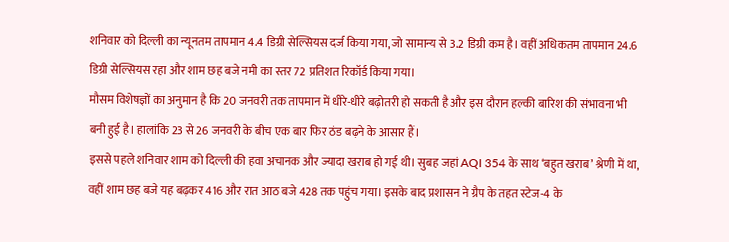शनिवार को दिल्ली का न्यूनतम तापमान 4.4 डिग्री सेल्सियस दर्ज किया गया, जो सामान्य से 3.2 डिग्री कम है। वहीं अधिकतम तापमान 24.6 डिग्री सेल्सियस रहा और शाम छह बजे नमी का स्तर 72 प्रतिशत रिकॉर्ड किया गया।
मौसम विशेषज्ञों का अनुमान है कि 20 जनवरी तक तापमान में धीरे-धीरे बढ़ोतरी हो सकती है और इस दौरान हल्की बारिश की संभावना भी बनी हुई है। हालांकि 23 से 26 जनवरी के बीच एक बार फिर ठंड बढ़ने के आसार हैं।
इससे पहले शनिवार शाम को दिल्ली की हवा अचानक और ज्यादा खराब हो गई थी। सुबह जहां AQI 354 के साथ ‘बहुत खराब’ श्रेणी में था, वहीं शाम छह बजे यह बढ़कर 416 और रात आठ बजे 428 तक पहुंच गया। इसके बाद प्रशासन ने ग्रैप के तहत स्टेज-4 के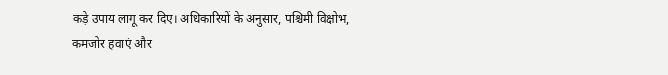कड़े उपाय लागू कर दिए। अधिकारियों के अनुसार, पश्चिमी विक्षोभ, कमजोर हवाएं और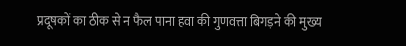प्रदूषकों का ठीक से न फैल पाना हवा की गुणवत्ता बिगड़ने की मुख्य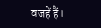वजहें हैं।